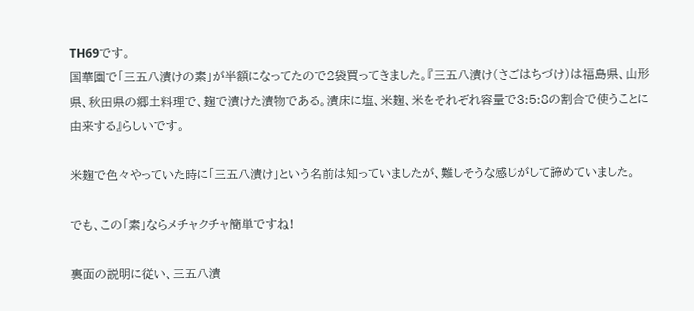TH69です。
国華園で「三五八漬けの素」が半額になってたので2袋買ってきました。『三五八漬け(さごはちづけ)は福島県、山形県、秋田県の郷土料理で、麹で漬けた漬物である。漬床に塩、米麹、米をそれぞれ容量で3:5:8の割合で使うことに由来する』らしいです。

米麹で色々やっていた時に「三五八漬け」という名前は知っていましたが、難しそうな感じがして諦めていました。

でも、この「素」ならメチャクチャ簡単ですね!

裏面の説明に従い、三五八漬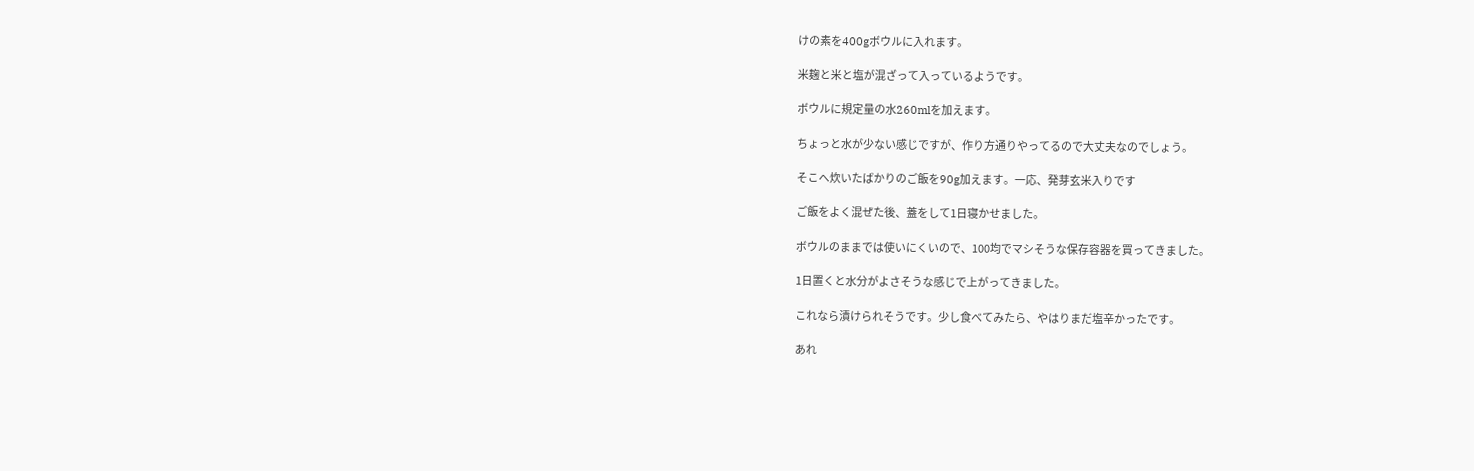けの素を400gボウルに入れます。

米麹と米と塩が混ざって入っているようです。

ボウルに規定量の水260mlを加えます。

ちょっと水が少ない感じですが、作り方通りやってるので大丈夫なのでしょう。

そこへ炊いたばかりのご飯を90g加えます。一応、発芽玄米入りです

ご飯をよく混ぜた後、蓋をして1日寝かせました。

ボウルのままでは使いにくいので、100均でマシそうな保存容器を買ってきました。

1日置くと水分がよさそうな感じで上がってきました。

これなら漬けられそうです。少し食べてみたら、やはりまだ塩辛かったです。

あれ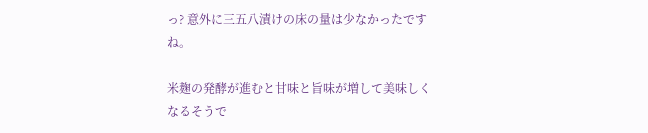っ? 意外に三五八漬けの床の量は少なかったですね。

米麹の発酵が進むと甘味と旨味が増して美味しくなるそうで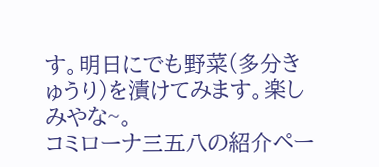す。明日にでも野菜(多分きゅうり)を漬けてみます。楽しみやな~。
コミローナ三五八の紹介ペー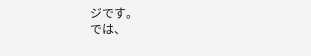ジです。
では、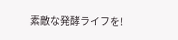素敵な発酵ライフを!